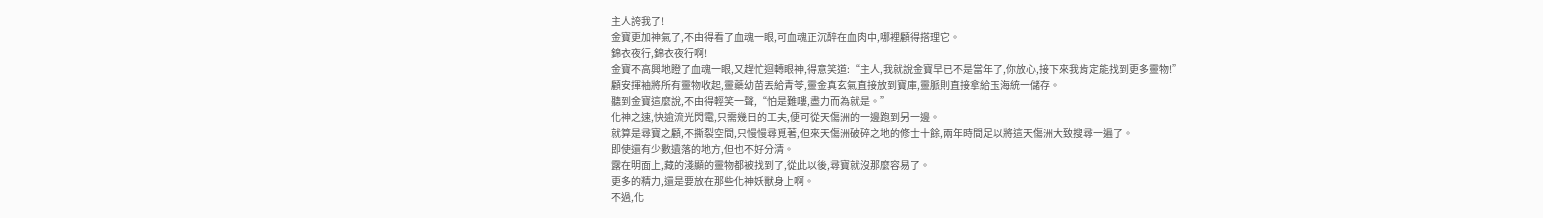主人誇我了!
金寶更加神氣了,不由得看了血魂一眼,可血魂正沉醉在血肉中,哪裡顧得搭理它。
錦衣夜行,錦衣夜行啊!
金寶不高興地瞪了血魂一眼,又趕忙迴轉眼神,得意笑道:“主人,我就說金寶早已不是當年了,你放心,接下來我肯定能找到更多靈物!”
顧安揮袖將所有靈物收起,靈藥幼苗丟給青苓,靈金真玄氣直接放到寶庫,靈脈則直接拿給玉海統一儲存。
聽到金寶這麼說,不由得輕笑一聲,“怕是難嘍,盡力而為就是。”
化神之速,快逾流光閃電,只需幾日的工夫,便可從天傷洲的一邊跑到另一邊。
就算是尋寶之顧,不撕裂空間,只慢慢尋覓著,但來天傷洲破碎之地的修士十餘,兩年時間足以將這天傷洲大致搜尋一遍了。
即使還有少數遺落的地方,但也不好分清。
露在明面上,藏的淺顯的靈物都被找到了,從此以後,尋寶就沒那麼容易了。
更多的精力,還是要放在那些化神妖獸身上啊。
不過,化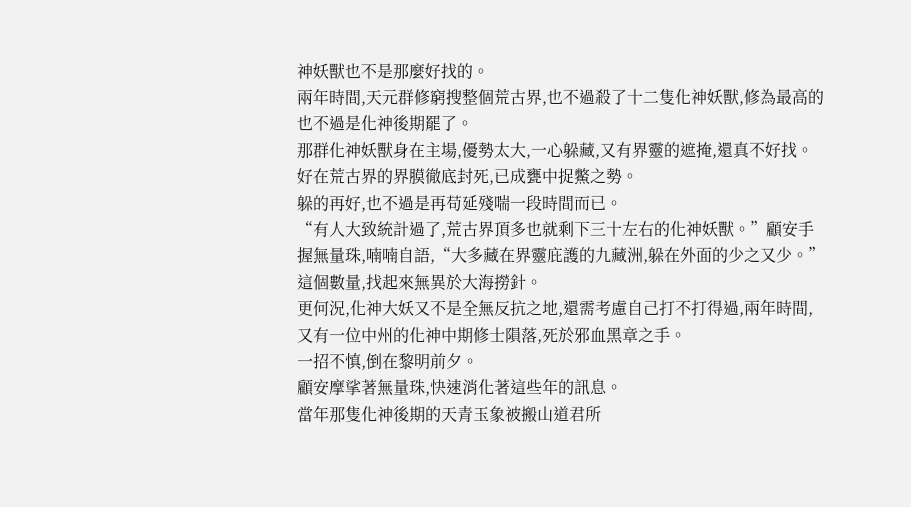神妖獸也不是那麼好找的。
兩年時間,天元群修窮搜整個荒古界,也不過殺了十二隻化神妖獸,修為最高的也不過是化神後期罷了。
那群化神妖獸身在主場,優勢太大,一心躲藏,又有界靈的遮掩,還真不好找。
好在荒古界的界膜徹底封死,已成甕中捉鱉之勢。
躲的再好,也不過是再苟延殘喘一段時間而已。
“有人大致統計過了,荒古界頂多也就剩下三十左右的化神妖獸。”顧安手握無量珠,喃喃自語,“大多藏在界靈庇護的九藏洲,躲在外面的少之又少。”
這個數量,找起來無異於大海撈針。
更何況,化神大妖又不是全無反抗之地,還需考慮自己打不打得過,兩年時間,又有一位中州的化神中期修士隕落,死於邪血黑章之手。
一招不慎,倒在黎明前夕。
顧安摩挲著無量珠,快速消化著這些年的訊息。
當年那隻化神後期的天青玉象被搬山道君所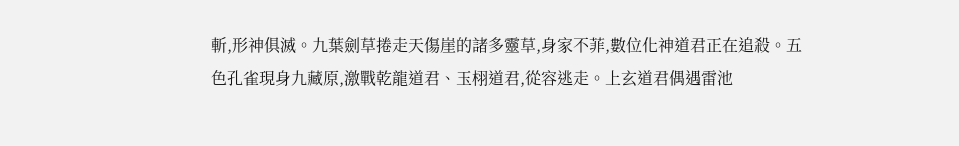斬,形神俱滅。九葉劍草捲走天傷崖的諸多靈草,身家不菲,數位化神道君正在追殺。五色孔雀現身九藏原,激戰乾龍道君、玉栩道君,從容逃走。上玄道君偶遇雷池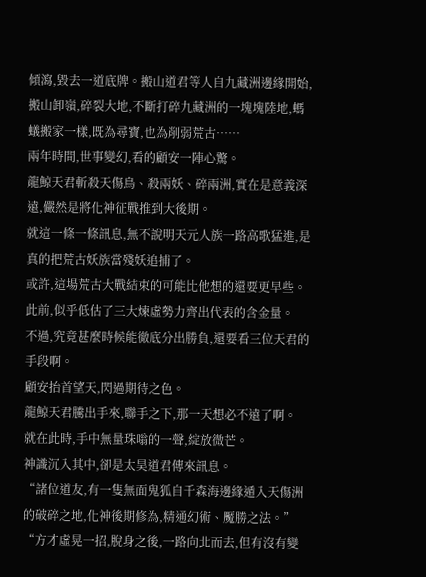傾瀉,毀去一道底牌。搬山道君等人自九藏洲邊緣開始,搬山卸嶺,碎裂大地,不斷打碎九藏洲的一塊塊陸地,螞蟻搬家一樣,既為尋寶,也為削弱荒古……
兩年時間,世事變幻,看的顧安一陣心驚。
龍鯨天君斬殺天傷鳥、殺兩妖、碎兩洲,實在是意義深遠,儼然是將化神征戰推到大後期。
就這一條一條訊息,無不說明天元人族一路高歌猛進,是真的把荒古妖族當殘妖追捕了。
或許,這場荒古大戰結束的可能比他想的還要更早些。
此前,似乎低估了三大煉虛勢力齊出代表的含金量。
不過,究竟甚麼時候能徹底分出勝負,還要看三位天君的手段啊。
顧安抬首望天,閃過期待之色。
龍鯨天君騰出手來,聯手之下,那一天想必不遠了啊。
就在此時,手中無量珠嗡的一聲,綻放微芒。
神識沉入其中,卻是太昊道君傳來訊息。
“諸位道友,有一隻無面鬼狐自千森海邊緣遁入天傷洲的破碎之地,化神後期修為,精通幻術、魘勝之法。”
“方才虛晃一招,脫身之後,一路向北而去,但有沒有變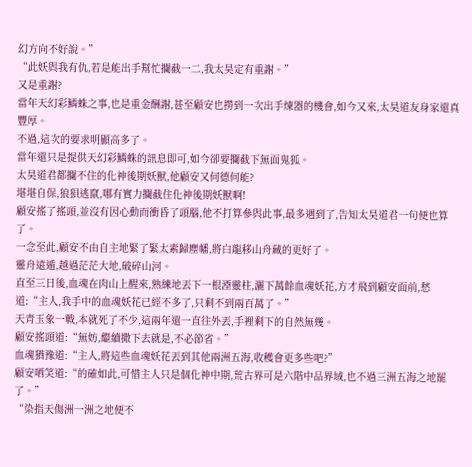幻方向不好說。”
“此妖與我有仇,若是能出手幫忙攔截一二,我太昊定有重謝。”
又是重謝?
當年天幻彩鱗蛛之事,也是重金酬謝,甚至顧安也撈到一次出手煉器的機會,如今又來,太昊道友身家還真豐厚。
不過,這次的要求明顯高多了。
當年還只是提供天幻彩鱗蛛的訊息即可,如今卻要攔截下無面鬼狐。
太昊道君都攔不住的化神後期妖獸,他顧安又何德何能?
堪堪自保,狼狽逃竄,哪有實力攔截住化神後期妖獸啊!
顧安搖了搖頭,並沒有因心動而衝昏了頭腦,他不打算參與此事,最多遇到了,告知太昊道君一句便也算了。
一念至此,顧安不由自主地緊了緊太素歸塵幡,將白龍移山舟藏的更好了。
靈舟遠遁,越過茫茫大地,破碎山河。
直至三日後,血魂在肉山上醒來,熟練地丟下一根湮靈柱,灑下萬餘血魂妖花,方才飛到顧安面前,愁道:“主人,我手中的血魂妖花已經不多了,只剩不到兩百萬了。”
天青玉象一戰,本就死了不少,這兩年還一直往外丟,手裡剩下的自然無幾。
顧安搖頭道:“無妨,繼續撒下去就是,不必節省。”
血魂猶豫道:“主人,將這些血魂妖花丟到其他兩洲五海,收穫會更多些吧?”
顧安哂笑道:“的確如此,可惜主人只是個化神中期,荒古界可是六階中品界域,也不過三洲五海之地罷了。”
“染指天傷洲一洲之地便不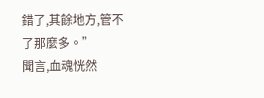錯了,其餘地方,管不了那麼多。”
聞言,血魂恍然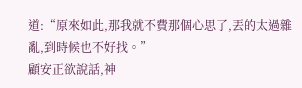道:“原來如此,那我就不費那個心思了,丟的太過雜亂,到時候也不好找。”
顧安正欲說話,神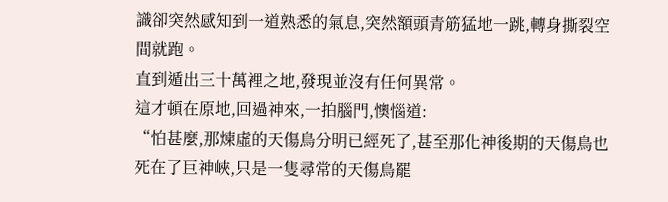識卻突然感知到一道熟悉的氣息,突然額頭青筋猛地一跳,轉身撕裂空間就跑。
直到遁出三十萬裡之地,發現並沒有任何異常。
這才頓在原地,回過神來,一拍腦門,懊惱道:
“怕甚麼,那煉虛的天傷鳥分明已經死了,甚至那化神後期的天傷鳥也死在了巨神峽,只是一隻尋常的天傷鳥罷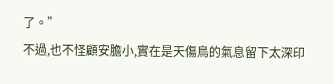了。”
不過,也不怪顧安膽小,實在是天傷鳥的氣息留下太深印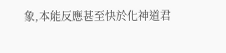象,本能反應甚至快於化神道君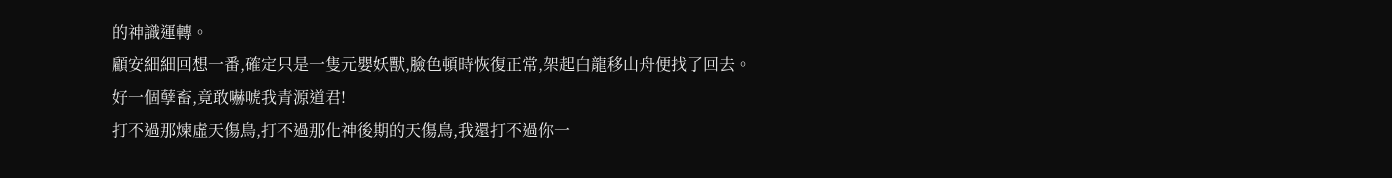的神識運轉。
顧安細細回想一番,確定只是一隻元嬰妖獸,臉色頓時恢復正常,架起白龍移山舟便找了回去。
好一個孽畜,竟敢嚇唬我青源道君!
打不過那煉虛天傷鳥,打不過那化神後期的天傷鳥,我還打不過你一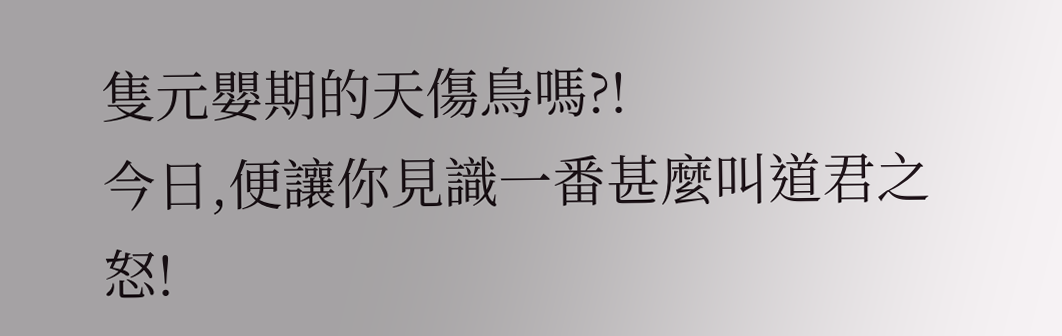隻元嬰期的天傷鳥嗎?!
今日,便讓你見識一番甚麼叫道君之怒!